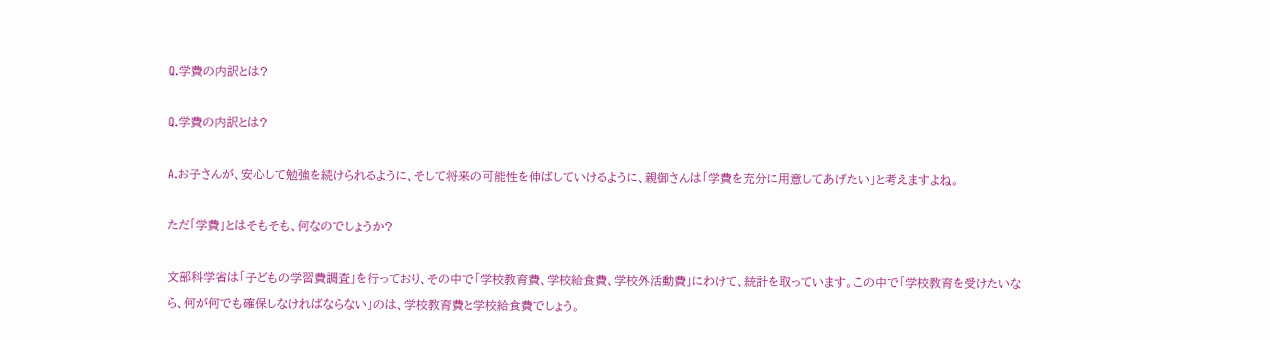Q.学費の内訳とは?

Q.学費の内訳とは?

A.お子さんが、安心して勉強を続けられるように、そして将来の可能性を伸ばしていけるように、親御さんは「学費を充分に用意してあげたい」と考えますよね。

ただ「学費」とはそもそも、何なのでしょうか?

文部科学省は「子どもの学習費調査」を行っており、その中で「学校教育費、学校給食費、学校外活動費」にわけて、統計を取っています。この中で「学校教育を受けたいなら、何が何でも確保しなければならない」のは、学校教育費と学校給食費でしょう。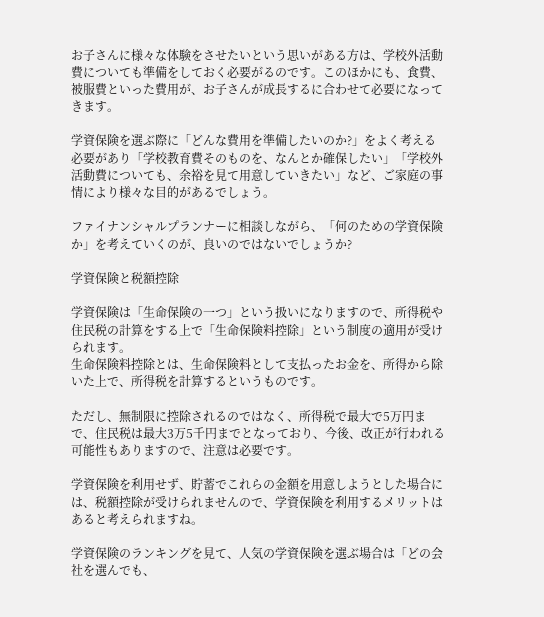お子さんに様々な体験をさせたいという思いがある方は、学校外活動費についても準備をしておく必要がるのです。このほかにも、食費、被服費といった費用が、お子さんが成長するに合わせて必要になってきます。

学資保険を選ぶ際に「どんな費用を準備したいのか?」をよく考える必要があり「学校教育費そのものを、なんとか確保したい」「学校外活動費についても、余裕を見て用意していきたい」など、ご家庭の事情により様々な目的があるでしょう。

ファイナンシャルプランナーに相談しながら、「何のための学資保険か」を考えていくのが、良いのではないでしょうか?

学資保険と税額控除

学資保険は「生命保険の一つ」という扱いになりますので、所得税や住民税の計算をする上で「生命保険料控除」という制度の適用が受けられます。
生命保険料控除とは、生命保険料として支払ったお金を、所得から除いた上で、所得税を計算するというものです。

ただし、無制限に控除されるのではなく、所得税で最大で5万円まで、住民税は最大3万5千円までとなっており、今後、改正が行われる可能性もありますので、注意は必要です。

学資保険を利用せず、貯蓄でこれらの金額を用意しようとした場合には、税額控除が受けられませんので、学資保険を利用するメリットはあると考えられますね。

学資保険のランキングを見て、人気の学資保険を選ぶ場合は「どの会社を選んでも、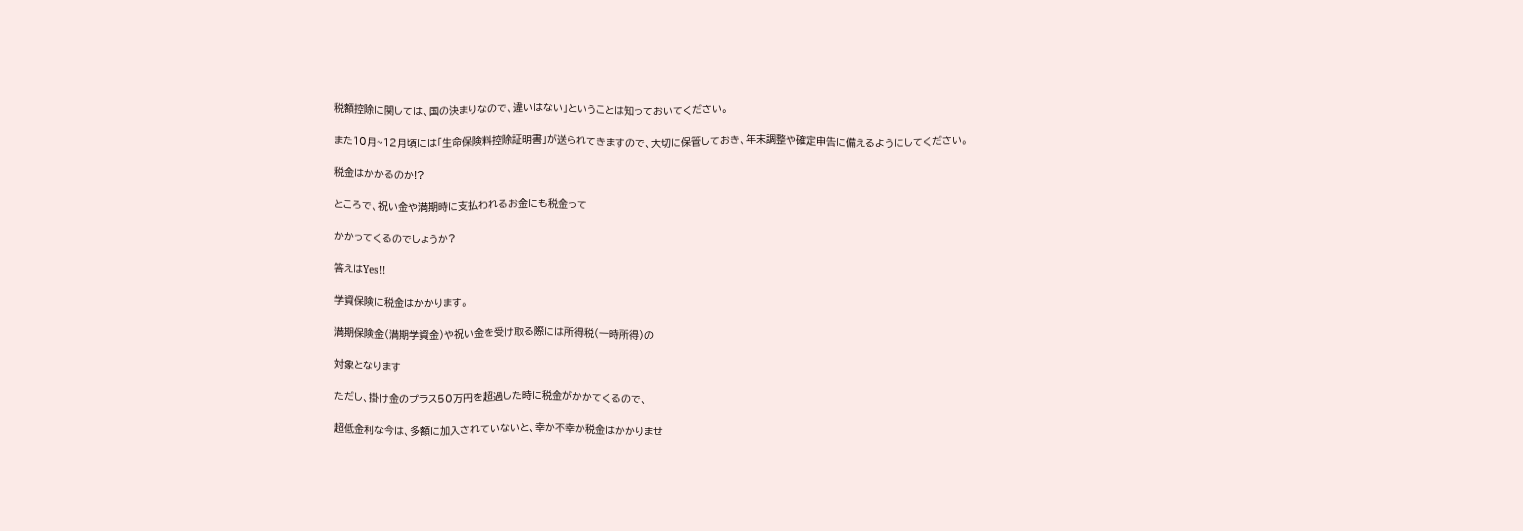税額控除に関しては、国の決まりなので、違いはない」ということは知っておいてください。

また10月~12月頃には「生命保険料控除証明書」が送られてきますので、大切に保管しておき、年末調整や確定申告に備えるようにしてください。

税金はかかるのか!?

ところで、祝い金や満期時に支払われるお金にも税金って

かかってくるのでしょうか?

答えはYes!!

学資保険に税金はかかります。

満期保険金(満期学資金)や祝い金を受け取る際には所得税(一時所得)の

対象となります

ただし、掛け金のプラス50万円を超過した時に税金がかかてくるので、

超低金利な今は、多額に加入されていないと、幸か不幸か税金はかかりませ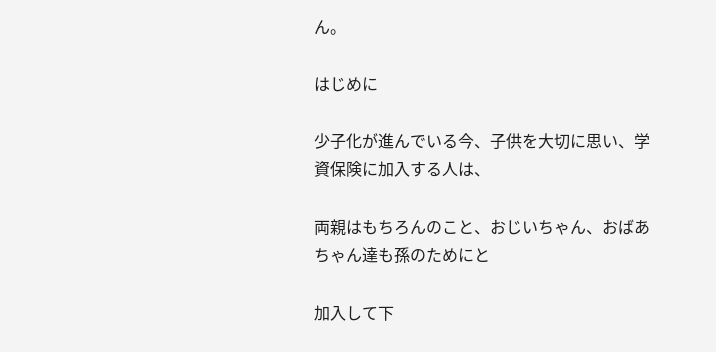ん。

はじめに

少子化が進んでいる今、子供を大切に思い、学資保険に加入する人は、

両親はもちろんのこと、おじいちゃん、おばあちゃん達も孫のためにと

加入して下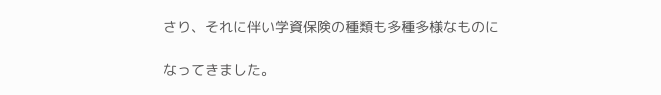さり、それに伴い学資保険の種類も多種多様なものに

なってきました。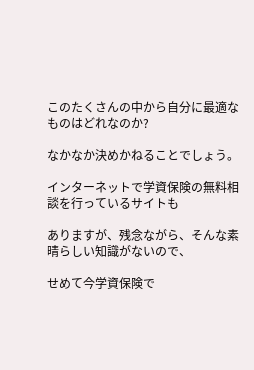このたくさんの中から自分に最適なものはどれなのか?

なかなか決めかねることでしょう。

インターネットで学資保険の無料相談を行っているサイトも

ありますが、残念ながら、そんな素晴らしい知識がないので、

せめて今学資保険で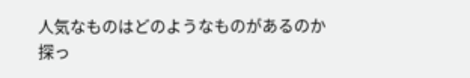人気なものはどのようなものがあるのか探っ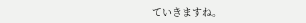ていきますね。